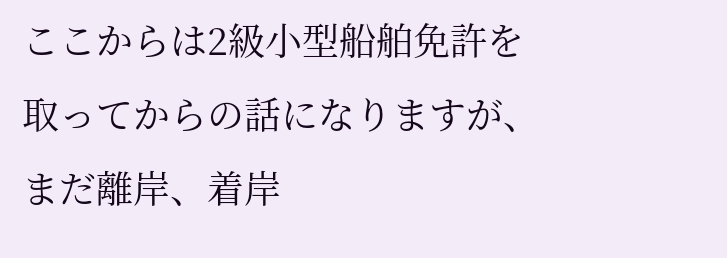ここからは2級小型船舶免許を取ってからの話になりますが、
まだ離岸、着岸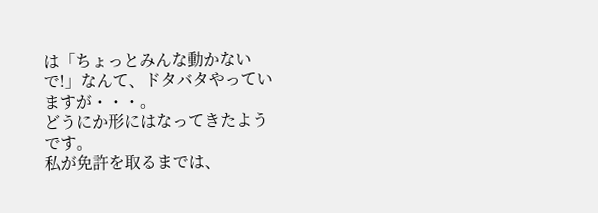は「ちょっとみんな動かないで!」なんて、ドタバタやっていますが・・・。
どうにか形にはなってきたようです。
私が免許を取るまでは、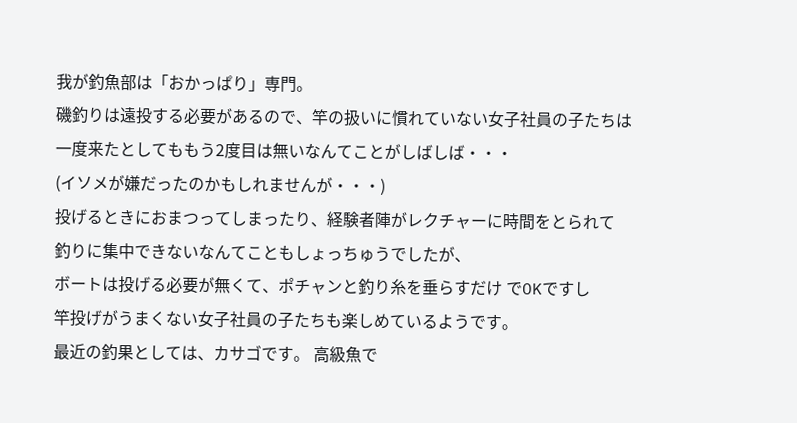我が釣魚部は「おかっぱり」専門。
磯釣りは遠投する必要があるので、竿の扱いに慣れていない女子社員の子たちは
一度来たとしてももう2度目は無いなんてことがしばしば・・・
(イソメが嫌だったのかもしれませんが・・・)
投げるときにおまつってしまったり、経験者陣がレクチャーに時間をとられて
釣りに集中できないなんてこともしょっちゅうでしたが、
ボートは投げる必要が無くて、ポチャンと釣り糸を垂らすだけ でOKですし
竿投げがうまくない女子社員の子たちも楽しめているようです。
最近の釣果としては、カサゴです。 高級魚で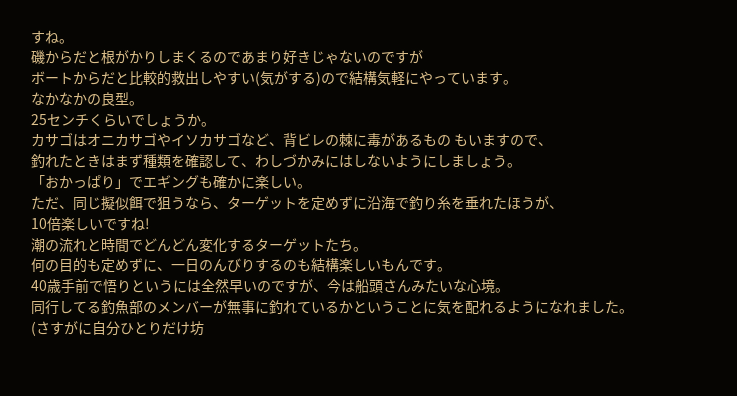すね。
磯からだと根がかりしまくるのであまり好きじゃないのですが
ボートからだと比較的救出しやすい(気がする)ので結構気軽にやっています。
なかなかの良型。
25センチくらいでしょうか。
カサゴはオニカサゴやイソカサゴなど、背ビレの棘に毒があるもの もいますので、
釣れたときはまず種類を確認して、わしづかみにはしないようにしましょう。
「おかっぱり」でエギングも確かに楽しい。
ただ、同じ擬似餌で狙うなら、ターゲットを定めずに沿海で釣り糸を垂れたほうが、
10倍楽しいですね!
潮の流れと時間でどんどん変化するターゲットたち。
何の目的も定めずに、一日のんびりするのも結構楽しいもんです。
40歳手前で悟りというには全然早いのですが、今は船頭さんみたいな心境。
同行してる釣魚部のメンバーが無事に釣れているかということに気を配れるようになれました。
(さすがに自分ひとりだけ坊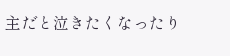主だと泣きたくなったり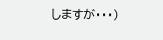しますが・・・)